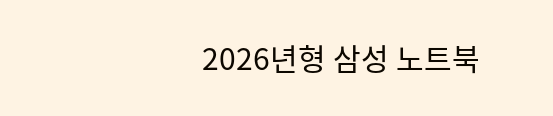2026년형 삼성 노트북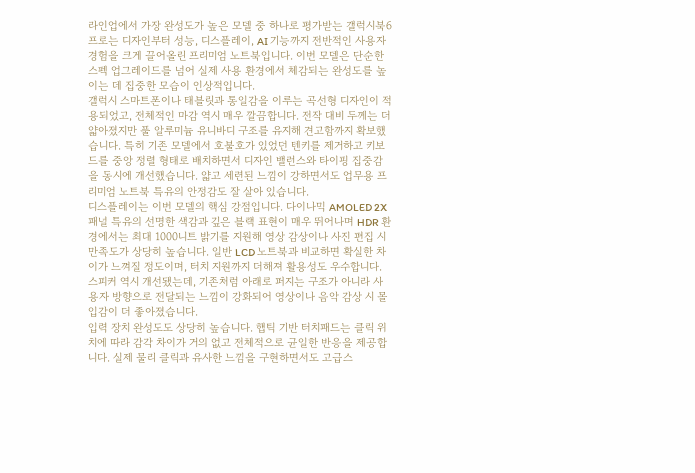라인업에서 가장 완성도가 높은 모델 중 하나로 평가받는 갤럭시북6 프로는 디자인부터 성능, 디스플레이, AI 기능까지 전반적인 사용자 경험을 크게 끌어올린 프리미엄 노트북입니다. 이번 모델은 단순한 스펙 업그레이드를 넘어 실제 사용 환경에서 체감되는 완성도를 높이는 데 집중한 모습이 인상적입니다.
갤럭시 스마트폰이나 태블릿과 통일감을 이루는 곡선형 디자인이 적용되었고, 전체적인 마감 역시 매우 깔끔합니다. 전작 대비 두께는 더 얇아졌지만 풀 알루미늄 유니바디 구조를 유지해 견고함까지 확보했습니다. 특히 기존 모델에서 호불호가 있었던 텐키를 제거하고 키보드를 중앙 정렬 형태로 배치하면서 디자인 밸런스와 타이핑 집중감을 동시에 개선했습니다. 얇고 세련된 느낌이 강하면서도 업무용 프리미엄 노트북 특유의 안정감도 잘 살아 있습니다.
디스플레이는 이번 모델의 핵심 강점입니다. 다이나믹 AMOLED 2X 패널 특유의 선명한 색감과 깊은 블랙 표현이 매우 뛰어나며 HDR 환경에서는 최대 1000니트 밝기를 지원해 영상 감상이나 사진 편집 시 만족도가 상당히 높습니다. 일반 LCD 노트북과 비교하면 확실한 차이가 느껴질 정도이며, 터치 지원까지 더해져 활용성도 우수합니다. 스피커 역시 개선됐는데, 기존처럼 아래로 퍼지는 구조가 아니라 사용자 방향으로 전달되는 느낌이 강화되어 영상이나 음악 감상 시 몰입감이 더 좋아졌습니다.
입력 장치 완성도도 상당히 높습니다. 햅틱 기반 터치패드는 클릭 위치에 따라 감각 차이가 거의 없고 전체적으로 균일한 반응을 제공합니다. 실제 물리 클릭과 유사한 느낌을 구현하면서도 고급스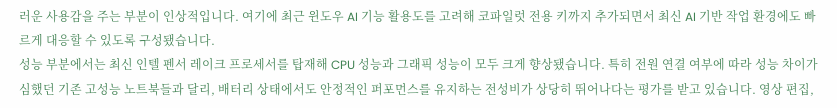러운 사용감을 주는 부분이 인상적입니다. 여기에 최근 윈도우 AI 기능 활용도를 고려해 코파일럿 전용 키까지 추가되면서 최신 AI 기반 작업 환경에도 빠르게 대응할 수 있도록 구성됐습니다.
성능 부분에서는 최신 인텔 펜서 레이크 프로세서를 탑재해 CPU 성능과 그래픽 성능이 모두 크게 향상됐습니다. 특히 전원 연결 여부에 따라 성능 차이가 심했던 기존 고성능 노트북들과 달리, 배터리 상태에서도 안정적인 퍼포먼스를 유지하는 전성비가 상당히 뛰어나다는 평가를 받고 있습니다. 영상 편집,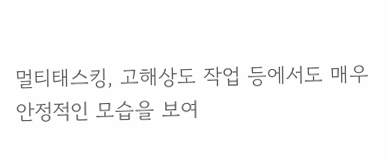멀티태스킹, 고해상도 작업 등에서도 매우 안정적인 모습을 보여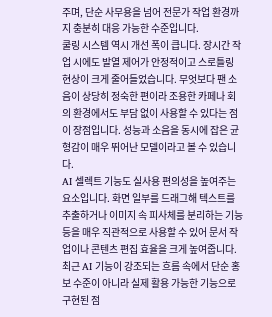주며, 단순 사무용을 넘어 전문가 작업 환경까지 충분히 대응 가능한 수준입니다.
쿨링 시스템 역시 개선 폭이 큽니다. 장시간 작업 시에도 발열 제어가 안정적이고 스로틀링 현상이 크게 줄어들었습니다. 무엇보다 팬 소음이 상당히 정숙한 편이라 조용한 카페나 회의 환경에서도 부담 없이 사용할 수 있다는 점이 장점입니다. 성능과 소음을 동시에 잡은 균형감이 매우 뛰어난 모델이라고 볼 수 있습니다.
AI 셀렉트 기능도 실사용 편의성을 높여주는 요소입니다. 화면 일부를 드래그해 텍스트를 추출하거나 이미지 속 피사체를 분리하는 기능 등을 매우 직관적으로 사용할 수 있어 문서 작업이나 콘텐츠 편집 효율을 크게 높여줍니다. 최근 AI 기능이 강조되는 흐름 속에서 단순 홍보 수준이 아니라 실제 활용 가능한 기능으로 구현된 점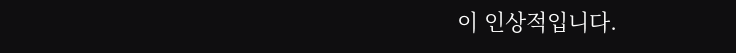이 인상적입니다.